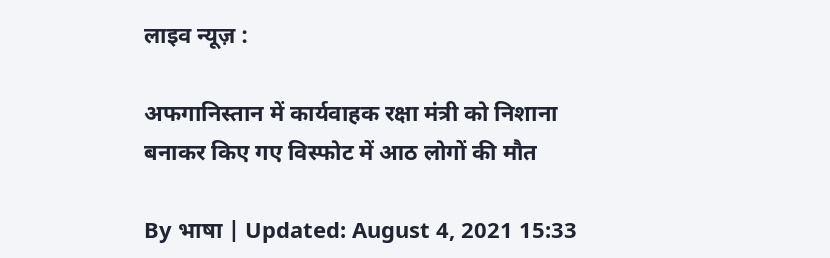लाइव न्यूज़ :

अफगानिस्तान में कार्यवाहक रक्षा मंत्री को निशाना बनाकर किए गए विस्फोट में आठ लोगों की मौत

By भाषा | Updated: August 4, 2021 15:33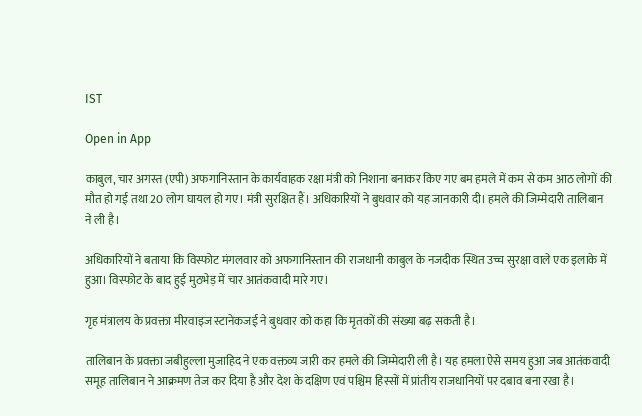IST

Open in App

काबुल, चार अगस्त (एपी) अफगानिस्तान के कार्यवाहक रक्षा मंत्री को निशाना बनाकर किए गए बम हमले में कम से कम आठ लोगों की मौत हो गई तथा 20 लोग घायल हो गए। मंत्री सुरक्षित हैं। अधिकारियों ने बुधवार को यह जानकारी दी। हमले की जिम्मेदारी तालिबान ने ली है।

अधिकारियों ने बताया कि विस्फोट मंगलवार को अफगानिस्तान की राजधानी काबुल के नजदीक स्थित उच्च सुरक्षा वाले एक इलाके में हुआ। विस्फोट के बाद हुई मुठभेड़ में चार आतंकवादी मारे गए।

गृह मंत्रालय के प्रवक्ता मीरवाइज स्टानेकजई ने बुधवार को कहा कि मृतकों की संख्या बढ़ सकती है।

तालिबान के प्रवक्ता जबीहुल्ला मुजाहिद ने एक वक्तव्य जारी कर हमले की जिम्मेदारी ली है। यह हमला ऐसे समय हुआ जब आतंकवादी समूह तालिबान ने आक्रमण तेज कर दिया है और देश के दक्षिण एवं पश्चिम हिस्सों में प्रांतीय राजधानियों पर दबाव बना रखा है।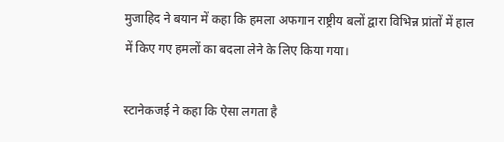मुजाहिद ने बयान में कहा कि हमला अफगान राष्ट्रीय बलों द्वारा विभिन्न प्रांतों में हाल में किए गए हमलों का बदला लेने के लिए किया गया।

स्टानेकजई ने कहा कि ऐसा लगता है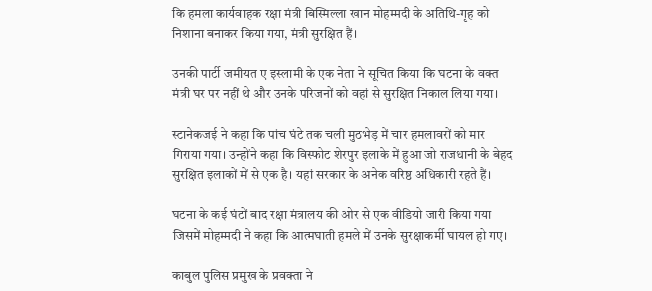कि हमला कार्यवाहक रक्षा मंत्री बिस्मिल्ला खान मोहम्मदी के अतिथि-गृह को निशाना बनाकर किया गया, मंत्री सुरक्षित हैं।

उनकी पार्टी जमीयत ए इस्लामी के एक नेता ने सूचित किया कि घटना के वक्त मंत्री घर पर नहीं थे और उनके परिजनों को वहां से सुरक्षित निकाल लिया गया।

स्टानेकजई ने कहा कि पांच घंटे तक चली मुठभेड़ में चार हमलावरों को मार गिराया गया। उन्होंने कहा कि विस्फोट शेरपुर इलाके में हुआ जो राजधानी के बेहद सुरक्षित इलाकों में से एक है। यहां सरकार के अनेक वरिष्ठ अधिकारी रहते हैं।

घटना के कई घंटों बाद रक्षा मंत्रालय की ओर से एक वीडियो जारी किया गया जिसमें मोहम्मदी ने कहा कि आत्मघाती हमले में उनके सुरक्षाकर्मी घायल हो गए।

काबुल पुलिस प्रमुख के प्रवक्ता ने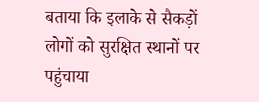बताया कि इलाके से सैकड़ों लोगों को सुरक्षित स्थानों पर पहुंचाया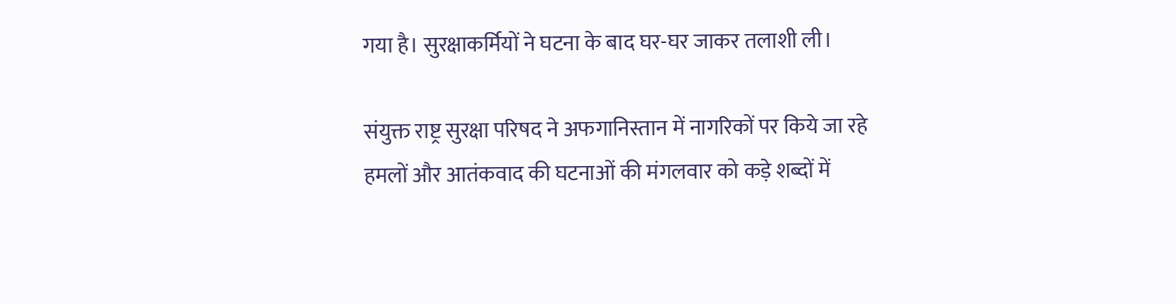गया है। सुरक्षाकर्मियों ने घटना के बाद घर-घर जाकर तलाशी ली।

संयुक्त राष्ट्र सुरक्षा परिषद ने अफगानिस्तान में नागरिकों पर किये जा रहे हमलों और आतंकवाद की घटनाओं की मंगलवार को कड़े शब्दों में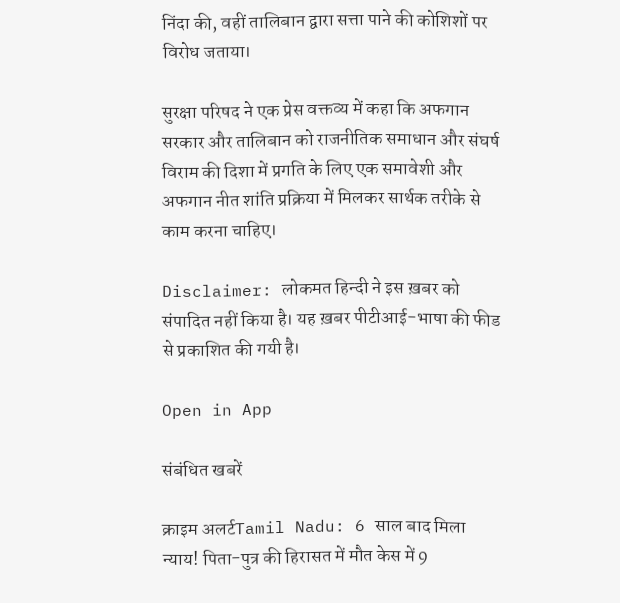निंदा की, वहीं तालिबान द्वारा सत्ता पाने की कोशिशों पर विरोध जताया।

सुरक्षा परिषद ने एक प्रेस वक्तव्य में कहा कि अफगान सरकार और तालिबान को राजनीतिक समाधान और संघर्ष विराम की दिशा में प्रगति के लिए एक समावेशी और अफगान नीत शांति प्रक्रिया में मिलकर सार्थक तरीके से काम करना चाहिए।

Disclaimer: लोकमत हिन्दी ने इस ख़बर को संपादित नहीं किया है। यह ख़बर पीटीआई-भाषा की फीड से प्रकाशित की गयी है।

Open in App

संबंधित खबरें

क्राइम अलर्टTamil Nadu: 6 साल बाद मिला न्याय! पिता-पुत्र की हिरासत में मौत केस में 9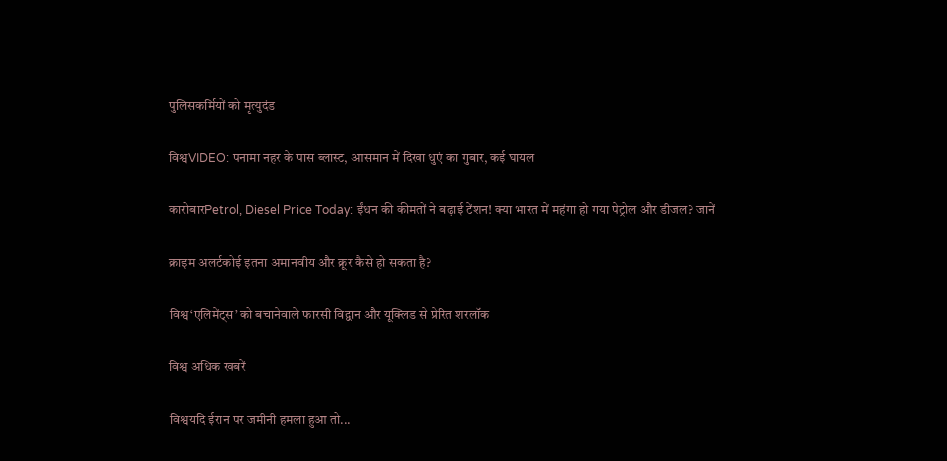पुलिसकर्मियों को मृत्युदंड

विश्वVIDEO: पनामा नहर के पास ब्लास्ट, आसमान में दिखा धुएं का गुबार, कई घायल

कारोबारPetrol, Diesel Price Today: ईंधन की कीमतों ने बढ़ाई टेंशन! क्या भारत में महंगा हो गया पेट्रोल और डीजल? जानें

क्राइम अलर्टकोई इतना अमानवीय और क्रूर कैसे हो सकता है?

विश्व‘एलिमेंट्‌स’ को बचानेवाले फारसी विद्वान और यूक्लिड से प्रेरित शरलॉक

विश्व अधिक खबरें

विश्वयदि ईरान पर जमीनी हमला हुआ तो...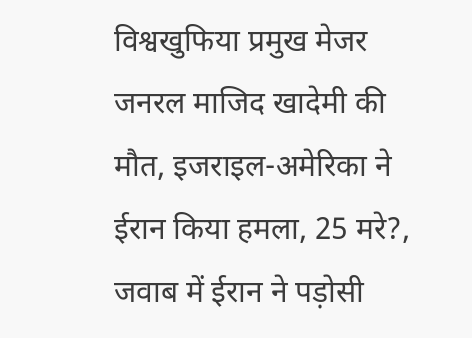विश्वखुफिया प्रमुख मेजर जनरल माजिद खादेमी की मौत, इजराइल-अमेरिका ने ईरान किया हमला, 25 मरे?, जवाब में ईरान ने पड़ोसी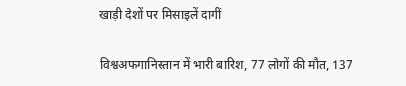खाड़ी देशों पर मिसाइलें दागीं

विश्वअफगानिस्तान में भारी बारिश, 77 लोगों की मौत, 137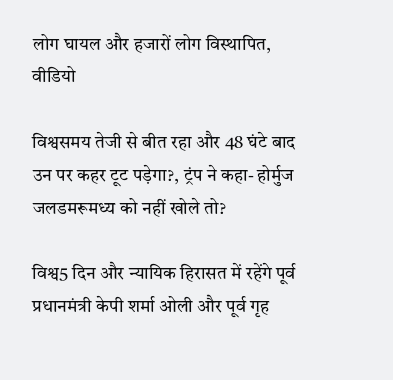लोग घायल और हजारों लोग विस्थापित, वीडियो

विश्वसमय तेजी से बीत रहा और 48 घंटे बाद उन पर कहर टूट पड़ेगा?, ट्रंप ने कहा- होर्मुज जलडमरूमध्य को नहीं खोले तो?

विश्व5 दिन और न्यायिक हिरासत में रहेंगे पूर्व प्रधानमंत्री केपी शर्मा ओली और पूर्व गृह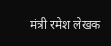मंत्री रमेश लेखक